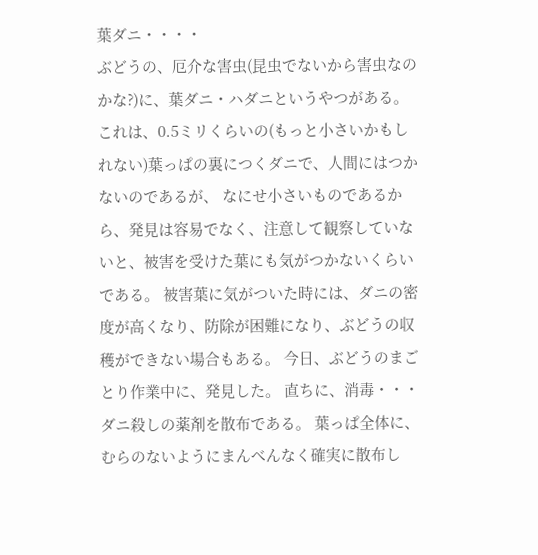葉ダニ・・・・
ぶどうの、厄介な害虫(昆虫でないから害虫なのかな?)に、葉ダニ・ハダニというやつがある。 これは、0.5ミリくらいの(もっと小さいかもしれない)葉っぱの裏につくダニで、人間にはつかないのであるが、 なにせ小さいものであるから、発見は容易でなく、注意して観察していないと、被害を受けた葉にも気がつかないくらいである。 被害葉に気がついた時には、ダニの密度が高くなり、防除が困難になり、ぶどうの収穫ができない場合もある。 今日、ぶどうのまごとり作業中に、発見した。 直ちに、消毒・・・ダニ殺しの薬剤を散布である。 葉っぱ全体に、むらのないようにまんべんなく確実に散布し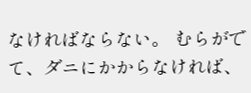なければならない。 むらがでて、ダニにかからなければ、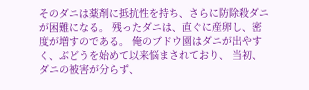そのダニは薬剤に抵抗性を持ち、さらに防除殺ダニが困難になる。 残ったダニは、直ぐに産卵し、密度が増すのである。 俺のブドウ園はダニが出やすく、ぶどうを始めて以来悩まされており、 当初、ダニの被害が分らず、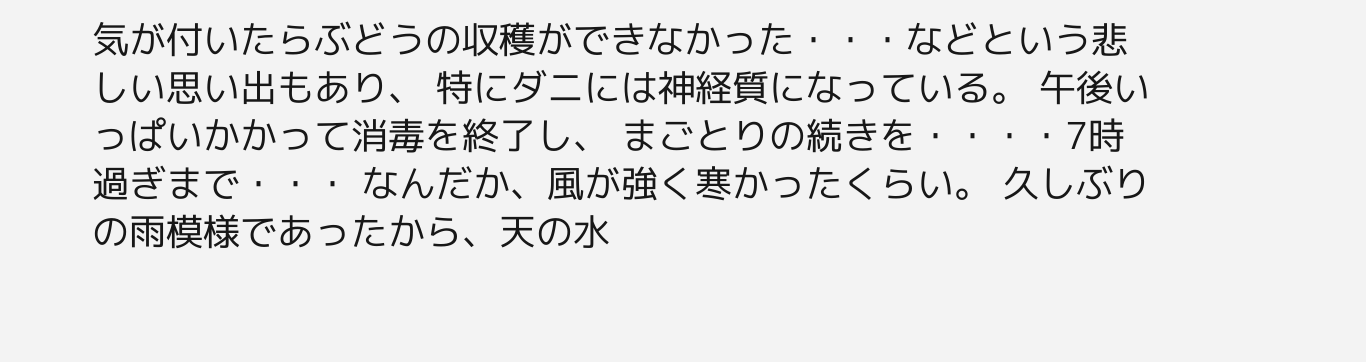気が付いたらぶどうの収穫ができなかった・・・などという悲しい思い出もあり、 特にダニには神経質になっている。 午後いっぱいかかって消毒を終了し、 まごとりの続きを・・・・7時過ぎまで・・・ なんだか、風が強く寒かったくらい。 久しぶりの雨模様であったから、天の水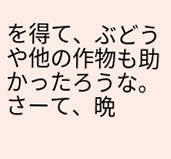を得て、ぶどうや他の作物も助かったろうな。 さーて、晩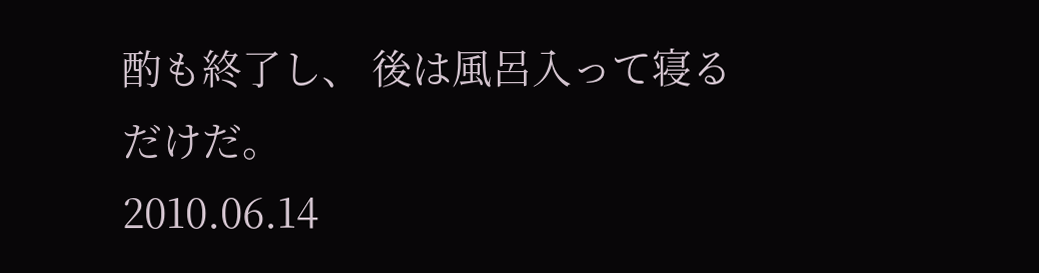酌も終了し、 後は風呂入って寝るだけだ。
2010.06.14